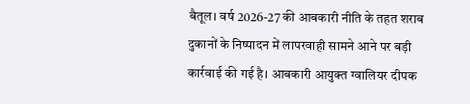बैतूल। वर्ष 2026-27 की आबकारी नीति के तहत शराब दुकानों के निष्पादन में लापरवाही सामने आने पर बड़ी कार्रवाई की गई है। आबकारी आयुक्त ग्वालियर दीपक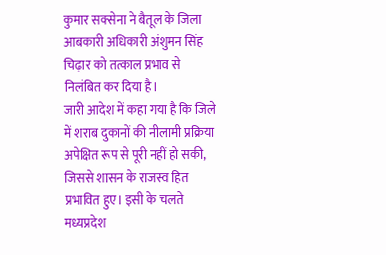कुमार सक्सेना ने बैतूल के जिला आबकारी अधिकारी अंशुमन सिंह चिढ़ार को तत्काल प्रभाव से निलंबित कर दिया है।
जारी आदेश में कहा गया है कि जिले में शराब दुकानों की नीलामी प्रक्रिया अपेक्षित रूप से पूरी नहीं हो सकी, जिससे शासन के राजस्व हित प्रभावित हुए। इसी के चलते मध्यप्रदेश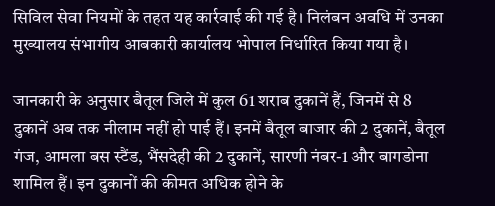सिविल सेवा नियमों के तहत यह कार्रवाई की गई है। निलंबन अवधि में उनका मुख्यालय संभागीय आबकारी कार्यालय भोपाल निर्धारित किया गया है।

जानकारी के अनुसार बैतूल जिले में कुल 61 शराब दुकानें हैं, जिनमें से 8 दुकानें अब तक नीलाम नहीं हो पाई हैं। इनमें बैतूल बाजार की 2 दुकानें, बैतूल गंज, आमला बस स्टैंड, भैंसदेही की 2 दुकानें, सारणी नंबर-1 और बागडोना शामिल हैं। इन दुकानों की कीमत अधिक होने के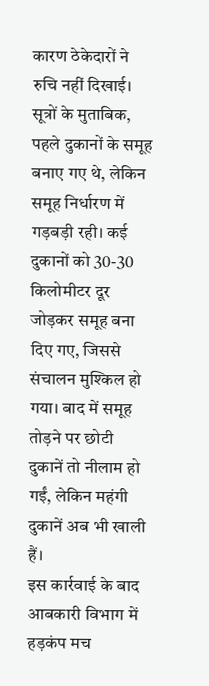कारण ठेकेदारों ने रुचि नहीं दिखाई।
सूत्रों के मुताबिक, पहले दुकानों के समूह बनाए गए थे, लेकिन समूह निर्धारण में गड़बड़ी रही। कई दुकानों को 30-30 किलोमीटर दूर जोड़कर समूह बना दिए गए, जिससे संचालन मुश्किल हो गया। बाद में समूह तोड़ने पर छोटी दुकानें तो नीलाम हो गईं, लेकिन महंगी दुकानें अब भी खाली हैं।
इस कार्रवाई के बाद आबकारी विभाग में हड़कंप मच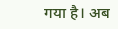गया है। अब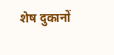शेष दुकानों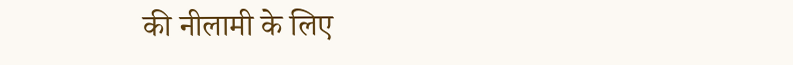की नीलामी के लिए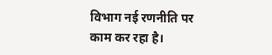विभाग नई रणनीति पर काम कर रहा है।